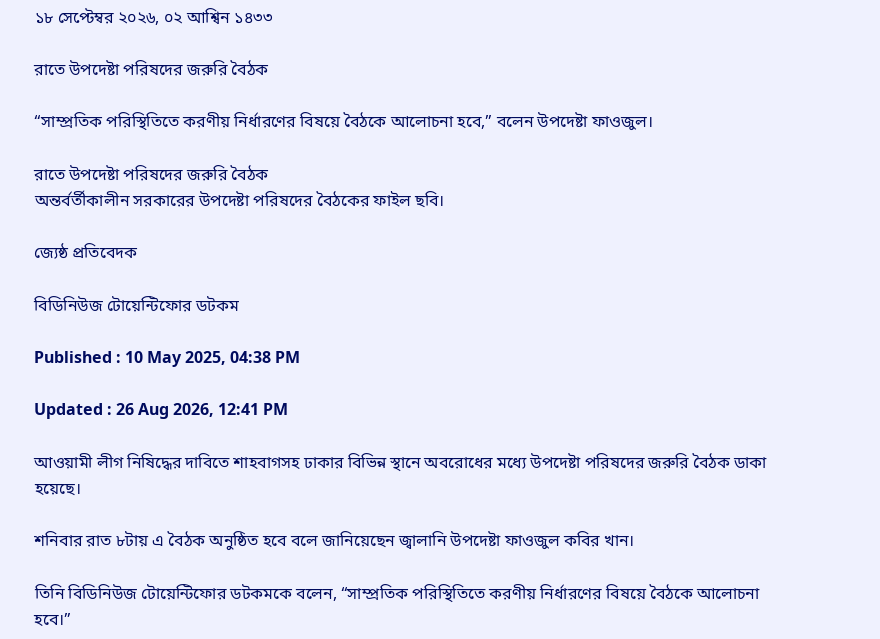১৮ সেপ্টেম্বর ২০২৬, ০২ আশ্বিন ১৪৩৩

রাতে উপদেষ্টা পরিষদের জরুরি বৈঠক

“সাম্প্রতিক পরিস্থিতিতে করণীয় নির্ধারণের বিষয়ে বৈঠকে আলোচনা হবে,” বলেন উপদেষ্টা ফাওজুল।

রাতে উপদেষ্টা পরিষদের জরুরি বৈঠক
অন্তর্বর্তীকালীন সরকারের উপদেষ্টা পরিষদের বৈঠকের ফাইল ছবি।

জ্যেষ্ঠ প্রতিবেদক

বিডিনিউজ টোয়েন্টিফোর ডটকম

Published : 10 May 2025, 04:38 PM

Updated : 26 Aug 2026, 12:41 PM

আওয়ামী লীগ নিষিদ্ধের দাবিতে শাহবাগসহ ঢাকার বিভিন্ন স্থানে অবরোধের মধ্যে উপদেষ্টা পরিষদের জরুরি বৈঠক ডাকা হয়েছে।

শনিবার রাত ৮টায় এ বৈঠক অনুষ্ঠিত হবে বলে জানিয়েছেন জ্বালানি উপদেষ্টা ফাওজুল কবির খান।

তিনি বিডিনিউজ টোয়েন্টিফোর ডটকমকে বলেন, “সাম্প্রতিক পরিস্থিতিতে করণীয় নির্ধারণের বিষয়ে বৈঠকে আলোচনা হবে।”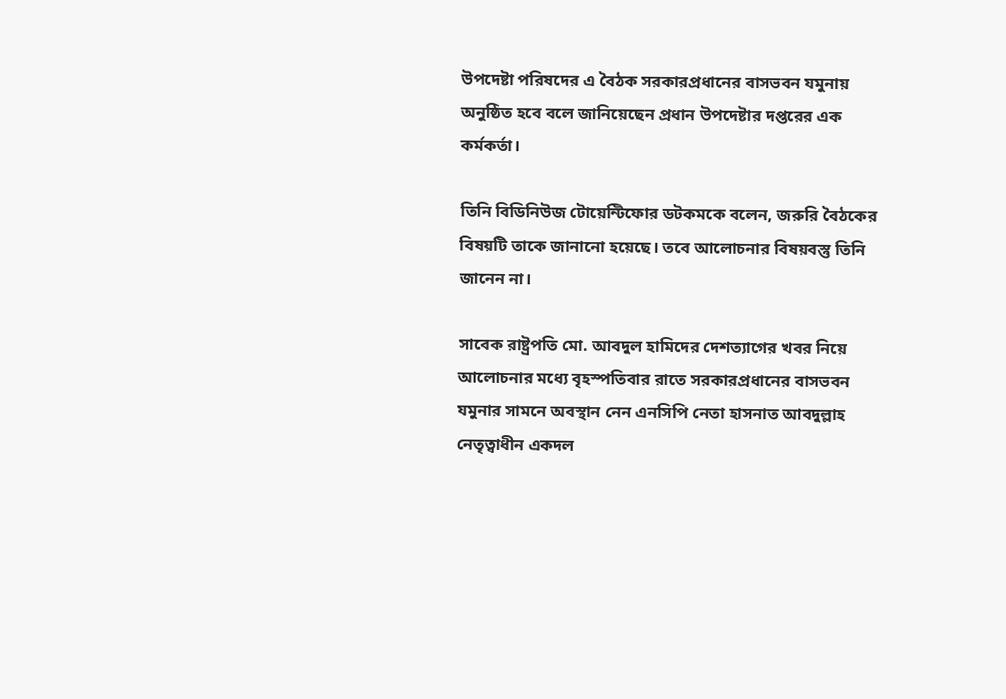উপদেষ্টা পরিষদের এ বৈঠক সরকারপ্রধানের বাসভবন যমুনায় অনুষ্ঠিত হবে বলে জানিয়েছেন প্রধান উপদেষ্টার দপ্তরের এক কর্মকর্তা।

তিনি বিডিনিউজ টোয়েন্টিফোর ডটকমকে বলেন, জরুরি বৈঠকের বিষয়টি তাকে জানানো হয়েছে। তবে আলোচনার বিষয়বস্তু তিনি জানেন না।

সাবেক রাষ্ট্রপতি মো. আবদুল হামিদের দেশত্যাগের খবর নিয়ে আলোচনার মধ্যে বৃহস্পতিবার রাতে সরকারপ্রধানের বাসভবন যমুনার সামনে অবস্থান নেন এনসিপি নেতা হাসনাত আবদুল্লাহ নেতৃত্বাধীন একদল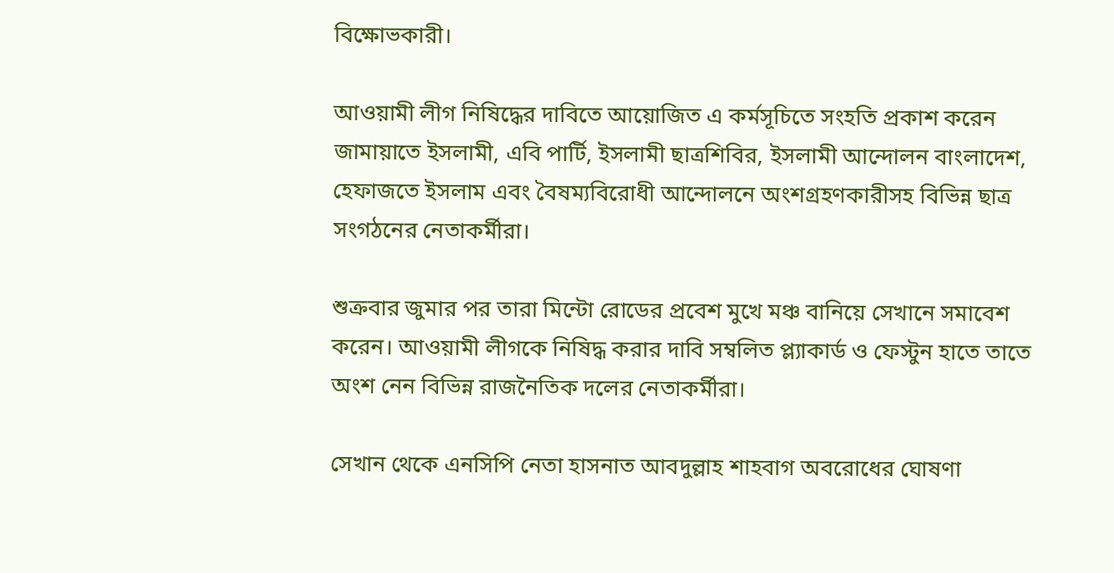বিক্ষোভকারী।

আওয়ামী লীগ নিষিদ্ধের দাবিতে আয়োজিত এ কর্মসূচিতে সংহতি প্রকাশ করেন জামায়াতে ইসলামী, এবি পার্টি, ইসলামী ছাত্রশিবির, ইসলামী আন্দোলন বাংলাদেশ, হেফাজতে ইসলাম এবং বৈষম্যবিরোধী আন্দোলনে অংশগ্রহণকারীসহ বিভিন্ন ছাত্র সংগঠনের নেতাকর্মীরা।

শুক্রবার জুমার পর তারা মিন্টো রোডের প্রবেশ মুখে মঞ্চ বানিয়ে সেখানে সমাবেশ করেন। আওয়ামী লীগকে নিষিদ্ধ করার দাবি সম্বলিত প্ল্যাকার্ড ও ফেস্টুন হাতে তাতে অংশ নেন বিভিন্ন রাজনৈতিক দলের নেতাকর্মীরা।

সেখান থেকে এনসিপি নেতা হাসনাত আবদুল্লাহ শাহবাগ অবরোধের ঘোষণা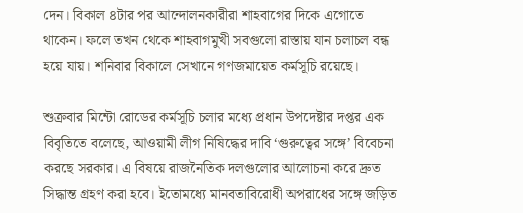দেন। বিকাল ৪টার পর আন্দোলনকারীরা শাহবাগের দিকে এগোতে থাকেন। ফলে তখন থেকে শাহবাগমুখী সবগুলো রাস্তায় যান চলাচল বন্ধ হয়ে যায়। শনিবার বিকালে সেখানে গণজমায়েত কর্মসূচি রয়েছে।

শুক্রবার মিন্টো রোডের কর্মসূচি চলার মধ্যে প্রধান উপদেষ্টার দপ্তর এক বিবৃতিতে বলেছে, আওয়ামী লীগ নিষিদ্ধের দাবি ‘গুরুত্বের সঙ্গে’ বিবেচনা করছে সরকার। এ বিষয়ে রাজনৈতিক দলগুলোর আলোচনা করে দ্রুত সিদ্ধান্ত গ্রহণ করা হবে। ইতোমধ্যে মানবতাবিরোধী অপরাধের সঙ্গে জড়িত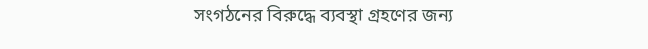সংগঠনের বিরুদ্ধে ব্যবস্থা গ্রহণের জন্য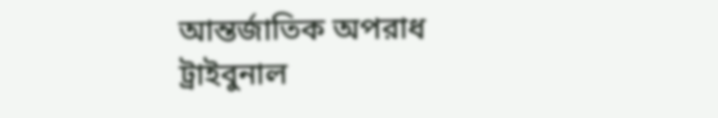আন্তর্জাতিক অপরাধ ট্রাইবুনাল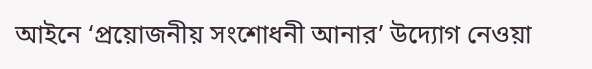আইনে ‘প্রয়োজনীয় সংশোধনী আনার’ উদ্যোগ নেওয়া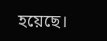হয়েছে।